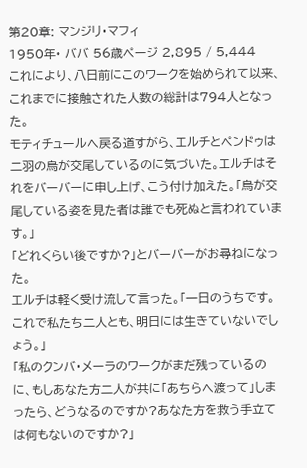第20章: マンジリ・マフィ
1950年· ババ 56歳ページ 2,895 / 5,444
これにより、八日前にこのワークを始められて以来、これまでに接触された人数の総計は794人となった。
モティチュールへ戻る道すがら、エルチとペンドゥは二羽の烏が交尾しているのに気づいた。エルチはそれをバーバーに申し上げ、こう付け加えた。「烏が交尾している姿を見た者は誰でも死ぬと言われています。」
「どれくらい後ですか?」とバーバーがお尋ねになった。
エルチは軽く受け流して言った。「一日のうちです。これで私たち二人とも、明日には生きていないでしょう。」
「私のクンバ・メーラのワークがまだ残っているのに、もしあなた方二人が共に「あちらへ渡って」しまったら、どうなるのですか?あなた方を救う手立ては何もないのですか?」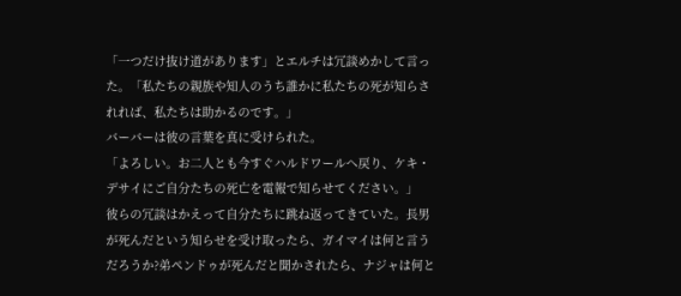「一つだけ抜け道があります」とエルチは冗談めかして言った。「私たちの親族や知人のうち誰かに私たちの死が知らされれば、私たちは助かるのです。」
バーバーは彼の言葉を真に受けられた。
「よろしい。お二人とも今すぐハルドワールへ戻り、ケキ・デサイにご自分たちの死亡を電報で知らせてください。」
彼らの冗談はかえって自分たちに跳ね返ってきていた。長男が死んだという知らせを受け取ったら、ガイマイは何と言うだろうか?弟ペンドゥが死んだと聞かされたら、ナジャは何と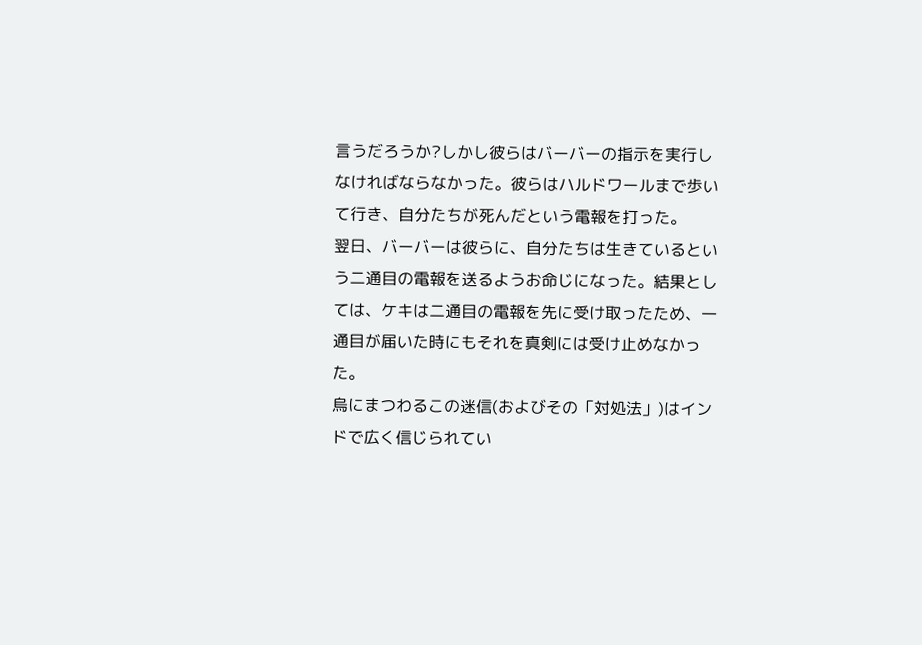言うだろうか?しかし彼らはバーバーの指示を実行しなければならなかった。彼らはハルドワールまで歩いて行き、自分たちが死んだという電報を打った。
翌日、バーバーは彼らに、自分たちは生きているという二通目の電報を送るようお命じになった。結果としては、ケキは二通目の電報を先に受け取ったため、一通目が届いた時にもそれを真剣には受け止めなかった。
烏にまつわるこの迷信(およびその「対処法」)はインドで広く信じられてい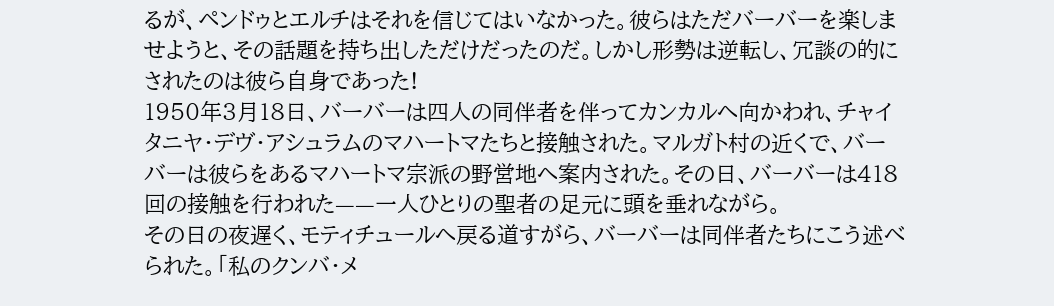るが、ペンドゥとエルチはそれを信じてはいなかった。彼らはただバーバーを楽しませようと、その話題を持ち出しただけだったのだ。しかし形勢は逆転し、冗談の的にされたのは彼ら自身であった!
1950年3月18日、バーバーは四人の同伴者を伴ってカンカルへ向かわれ、チャイタニヤ・デヴ・アシュラムのマハートマたちと接触された。マルガト村の近くで、バーバーは彼らをあるマハートマ宗派の野営地へ案内された。その日、バーバーは418回の接触を行われた——一人ひとりの聖者の足元に頭を垂れながら。
その日の夜遅く、モティチュールへ戻る道すがら、バーバーは同伴者たちにこう述べられた。「私のクンバ・メ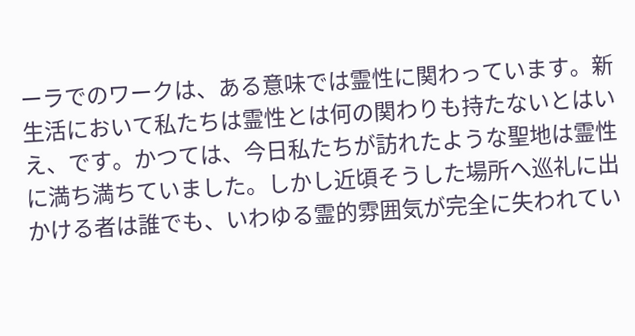ーラでのワークは、ある意味では霊性に関わっています。新生活において私たちは霊性とは何の関わりも持たないとはいえ、です。かつては、今日私たちが訪れたような聖地は霊性に満ち満ちていました。しかし近頃そうした場所へ巡礼に出かける者は誰でも、いわゆる霊的雰囲気が完全に失われてい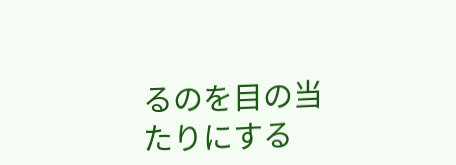るのを目の当たりにする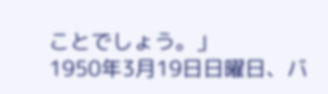ことでしょう。」
1950年3月19日日曜日、バ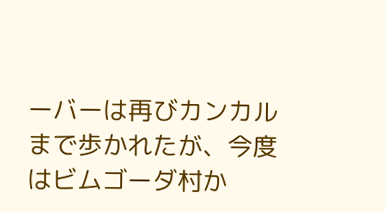ーバーは再びカンカルまで歩かれたが、今度はビムゴーダ村か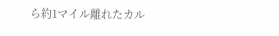ら約1マイル離れたカル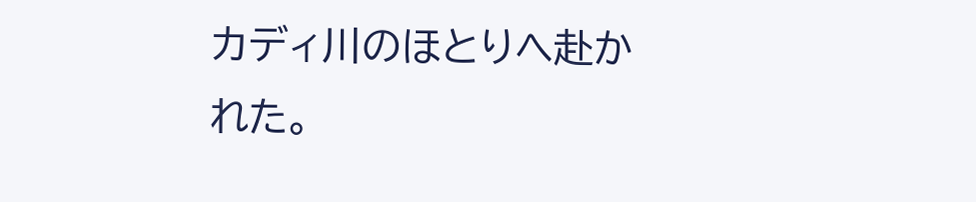カディ川のほとりへ赴かれた。